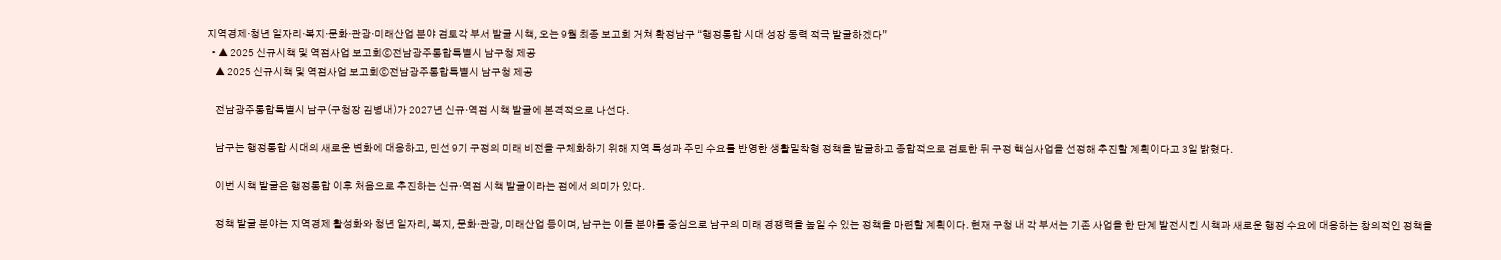지역경제·청년 일자리·복지·문화·관광·미래산업 분야 검토각 부서 발굴 시책, 오는 9월 최종 보고회 거쳐 확정남구 “행정통합 시대 성장 동력 적극 발굴하겠다”
  • ▲ 2025 신규시책 및 역점사업 보고회ⓒ전남광주통합특별시 남구청 제공
    ▲ 2025 신규시책 및 역점사업 보고회ⓒ전남광주통합특별시 남구청 제공

    전남광주통합특별시 남구(구청장 김병내)가 2027년 신규·역점 시책 발굴에 본격적으로 나선다.

    남구는 행정통합 시대의 새로운 변화에 대응하고, 민선 9기 구정의 미래 비전을 구체화하기 위해 지역 특성과 주민 수요를 반영한 생활밀착형 정책을 발굴하고 종합적으로 검토한 뒤 구정 핵심사업을 선정해 추진할 계획이다고 3일 밝혔다.

    이번 시책 발굴은 행정통합 이후 처음으로 추진하는 신규·역점 시책 발굴이라는 점에서 의미가 있다.

    정책 발굴 분야는 지역경제 활성화와 청년 일자리, 복지, 문화·관광, 미래산업 등이며, 남구는 이들 분야를 중심으로 남구의 미래 경쟁력을 높일 수 있는 정책을 마련할 계획이다. 현재 구청 내 각 부서는 기존 사업을 한 단계 발전시킨 시책과 새로운 행정 수요에 대응하는 창의적인 정책을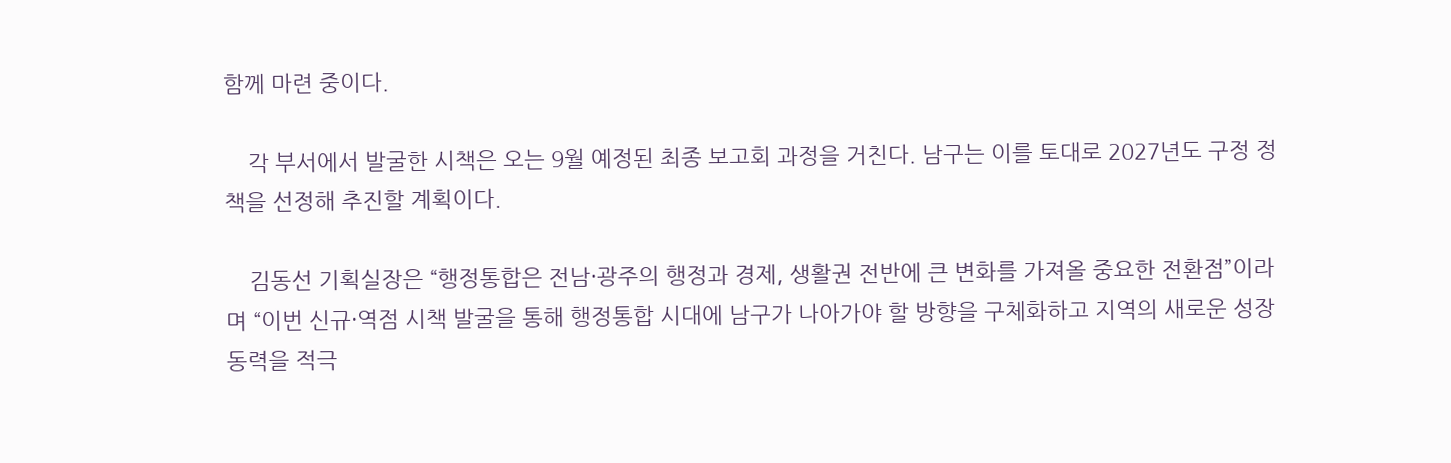함께 마련 중이다.

    각 부서에서 발굴한 시책은 오는 9월 예정된 최종 보고회 과정을 거친다. 남구는 이를 토대로 2027년도 구정 정책을 선정해 추진할 계획이다.

    김동선 기획실장은 “행정통합은 전남·광주의 행정과 경제, 생활권 전반에 큰 변화를 가져올 중요한 전환점”이라며 “이번 신규·역점 시책 발굴을 통해 행정통합 시대에 남구가 나아가야 할 방향을 구체화하고 지역의 새로운 성장동력을 적극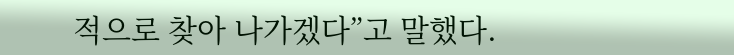적으로 찾아 나가겠다”고 말했다.